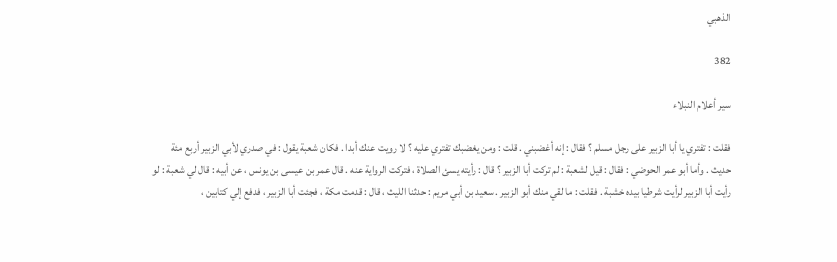الذهبي

382

سير أعلام النبلاء

فقلت : تفتري يا أبا الزبير على رجل مسلم ؟ فقال : إنه أغضبني . قلت : ومن يغضبك تفتري عليه ؟ لا رويت عنك أبدا . فكان شعبة يقول : في صدري لأبي الزبير أربع مئة حديث . وأما أبو عمر الحوضي : فقال : قيل لشعبة : لم تركت أبا الزبير ؟ قال : رأيته يسئ الصلاة ، فتركت الرواية عنه . قال عمر بن عيسى بن يونس ، عن أبيه : قال لي شعبة : لو رأيت أبا الزبير لرأيت شرطيا بيده خشبة . فقلت : ما لقي منك أبو الزبير . سعيد بن أبي مريم : حدثنا الليث ، قال : قدمت مكة ، فجئت أبا الزبير ، فدفع إلي كتابين ،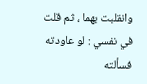وانقلبت بهما ، ثم قلت في نفسي : لو عاودته فسألته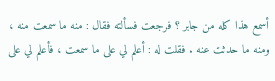أسمع هذا كله من جابر ؟ فرجعت فسألته فقال : منه ما سمعت منه ، ومنه ما حدثت عنه . فقلت له : أعلم لي على ما سمعت ، فأعلم لي على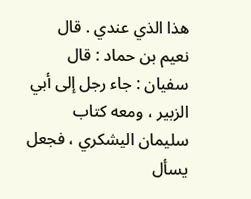هذا الذي عندي . قال نعيم بن حماد : قال سفيان : جاء رجل إلى أبي الزبير ، ومعه كتاب سليمان اليشكري ، فجعل يسأل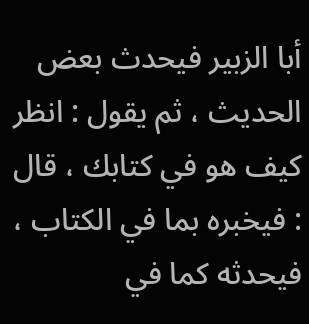أبا الزبير فيحدث بعض الحديث ، ثم يقول : انظر كيف هو في كتابك ، قال : فيخبره بما في الكتاب ، فيحدثه كما في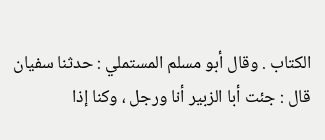الكتاب . وقال أبو مسلم المستملي : حدثنا سفيان قال : جئت أبا الزبير أنا ورجل ، وكنا إذا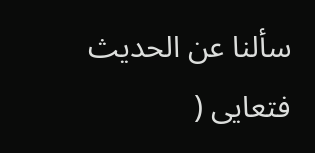سألنا عن الحديث فتعايى (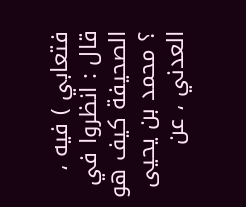فتعابي ) فيه ، قال : انظروا في الصحيفة كيف هو ؟ محمد بن يحيى العدني ، عن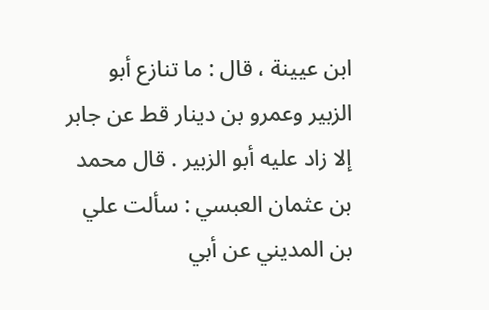ابن عيينة ، قال : ما تنازع أبو الزبير وعمرو بن دينار قط عن جابر إلا زاد عليه أبو الزبير . قال محمد بن عثمان العبسي : سألت علي بن المديني عن أبي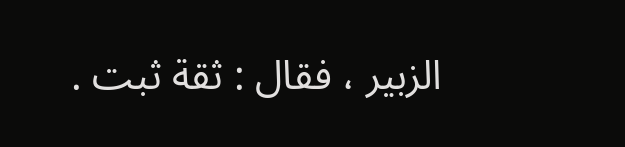الزبير ، فقال : ثقة ثبت .